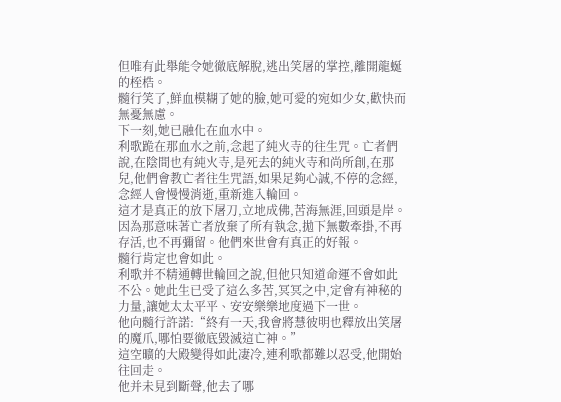但唯有此舉能令她徹底解脫,逃出笑屠的掌控,離開龍蜒的桎梏。
髓行笑了,鮮血模糊了她的臉,她可愛的宛如少女,歡快而無憂無慮。
下一刻,她已融化在血水中。
利歌跪在那血水之前,念起了純火寺的往生咒。亡者們說,在陰間也有純火寺,是死去的純火寺和尚所創,在那兒,他們會教亡者往生咒語,如果足夠心誠,不停的念經,念經人會慢慢消逝,重新進入輪回。
這才是真正的放下屠刀,立地成佛,苦海無涯,回頭是岸。因為那意味著亡者放棄了所有執念,拋下無數牽掛,不再存活,也不再彌留。他們來世會有真正的好報。
髓行肯定也會如此。
利歌并不精通轉世輪回之說,但他只知道命運不會如此不公。她此生已受了這么多苦,冥冥之中,定會有神秘的力量,讓她太太平平、安安樂樂地度過下一世。
他向髓行許諾:“終有一天,我會將慧彼明也釋放出笑屠的魔爪,哪怕要徹底毀滅這亡神。”
這空曠的大殿變得如此凄冷,連利歌都難以忍受,他開始往回走。
他并未見到斷聲,他去了哪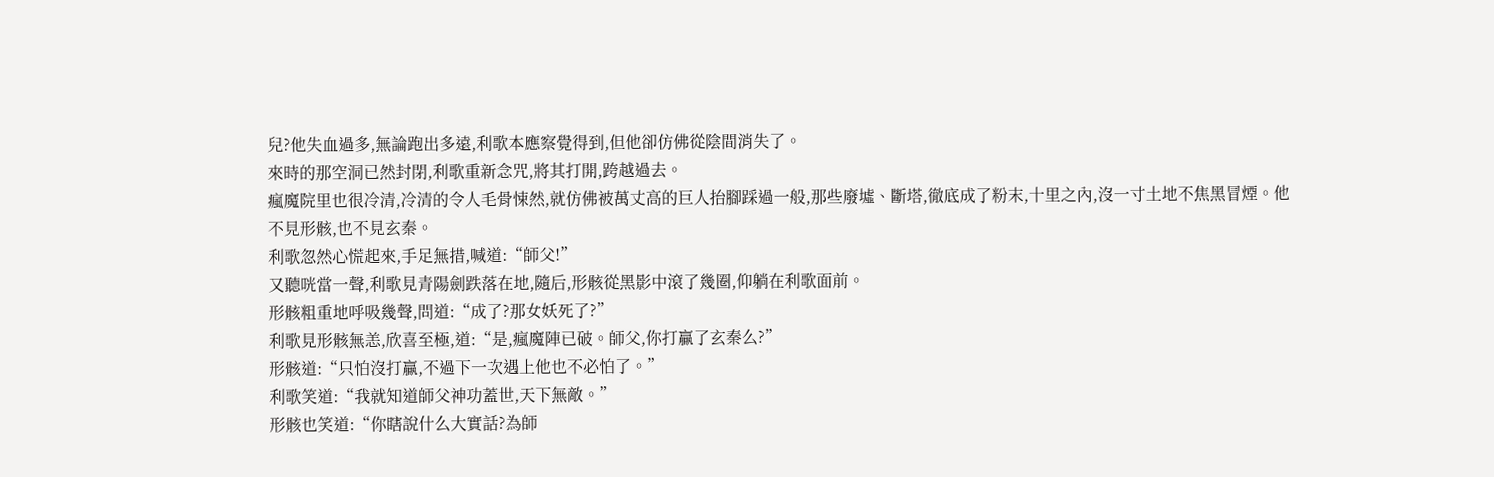兒?他失血過多,無論跑出多遠,利歌本應察覺得到,但他卻仿佛從陰間消失了。
來時的那空洞已然封閉,利歌重新念咒,將其打開,跨越過去。
瘋魔院里也很冷清,冷清的令人毛骨悚然,就仿佛被萬丈高的巨人抬腳踩過一般,那些廢墟、斷塔,徹底成了粉末,十里之內,沒一寸土地不焦黑冒煙。他不見形骸,也不見玄秦。
利歌忽然心慌起來,手足無措,喊道:“師父!”
又聽咣當一聲,利歌見青陽劍跌落在地,隨后,形骸從黑影中滾了幾圈,仰躺在利歌面前。
形骸粗重地呼吸幾聲,問道:“成了?那女妖死了?”
利歌見形骸無恙,欣喜至極,道:“是,瘋魔陣已破。師父,你打贏了玄秦么?”
形骸道:“只怕沒打贏,不過下一次遇上他也不必怕了。”
利歌笑道:“我就知道師父神功蓋世,天下無敵。”
形骸也笑道:“你瞎說什么大實話?為師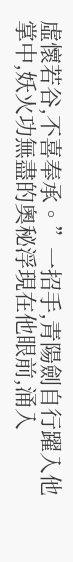虛懷若谷,不喜奉承。”一招手,青陽劍自行躍入他掌中,妖火功無盡的奧秘浮現在他眼前,涌入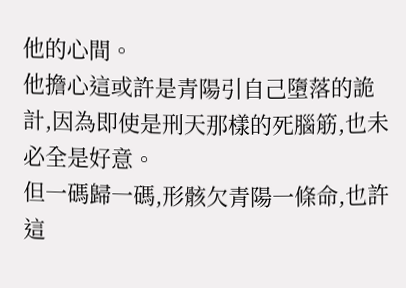他的心間。
他擔心這或許是青陽引自己墮落的詭計,因為即使是刑天那樣的死腦筋,也未必全是好意。
但一碼歸一碼,形骸欠青陽一條命,也許這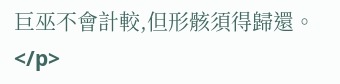巨巫不會計較,但形骸須得歸還。</p>